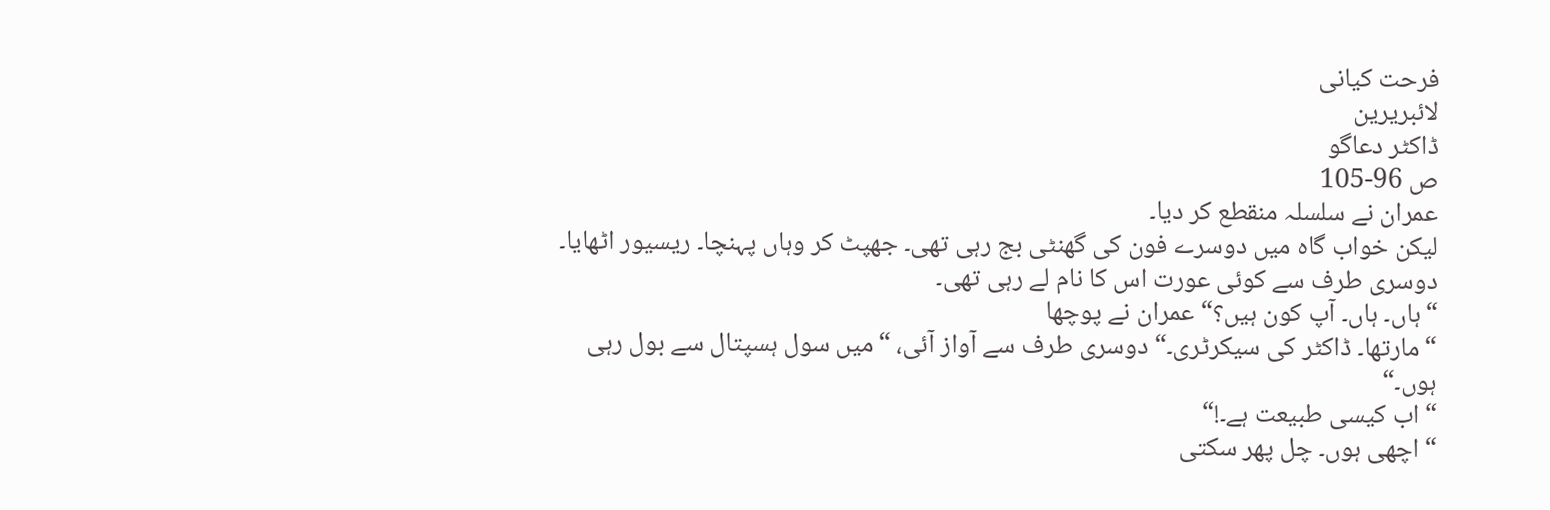فرحت کیانی
لائبریرین
ڈاکٹر دعاگو
ص 96-105
عمران نے سلسلہ منقطع کر دیا۔
لیکن خواب گاہ میں دوسرے فون کی گھنٹی بج رہی تھی۔ جھپٹ کر وہاں پہنچا۔ ریسیور اٹھایا۔ دوسری طرف سے کوئی عورت اس کا نام لے رہی تھی۔
“ہاں۔ ہاں۔ آپ کون ہیں؟“ عمران نے پوچھا
“مارتھا۔ ڈاکٹر کی سیکرٹری۔“ دوسری طرف سے آواز آئی، “میں سول ہسپتال سے بول رہی ہوں۔“
“اب کیسی طبیعت ہے۔!“
“اچھی ہوں۔ چل پھر سکتی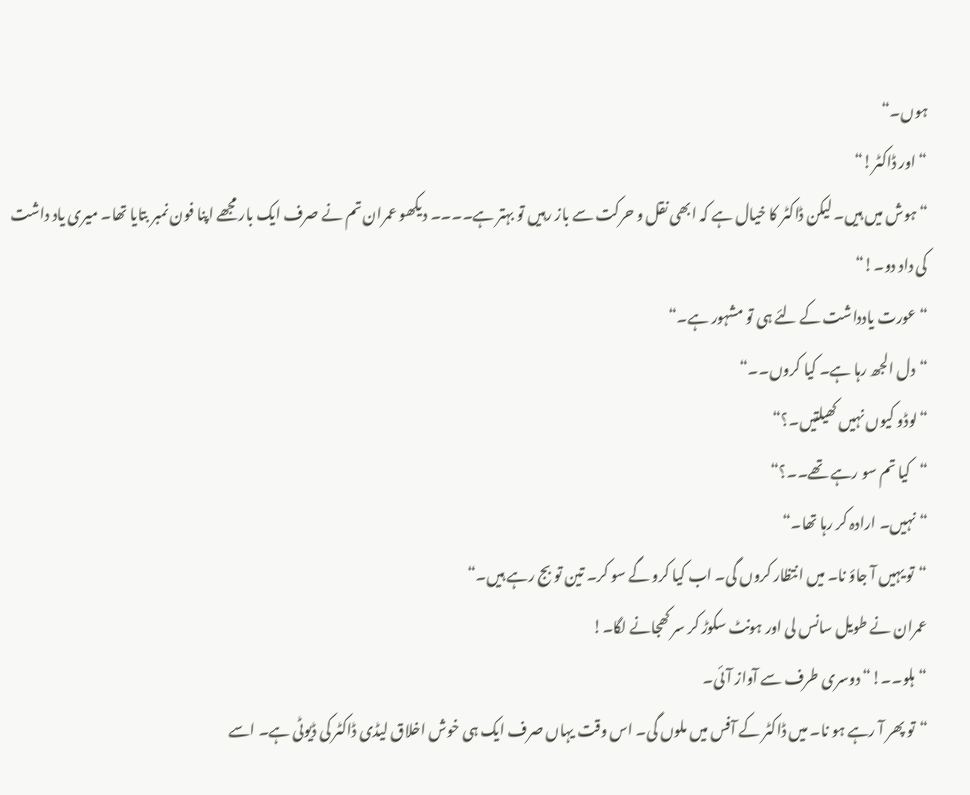ہوں۔“
“اور ڈاکٹر!“
“ہوش میں ہیں۔ لیکن ڈاکٹر کا خیال ہے کہ ابھی نقل و حرکت سے باز رہیں تو بہتر ہے۔۔۔۔ دیکھو عمران تم نے صرف ایک بار مجھے اپنا فون نمبر بتایا تھا۔ میری یاد داشت کی داد دو۔!“
“عورت یادداشت کے لئے ہی تو مشہور ہے۔“
“دل الجھ رہا ہے۔ کیا کروں۔۔“
“لوڈو کیوں نہیں کھیلتیں۔؟“
“کیا تم سو رہے تھے۔۔؟“
“نہیں۔ ارادہ کر رہا تھا۔“
“تو یہیں آ جاؤ نا۔ میں انتظار کروں گی۔ اب کیا کرو گے سو کر۔ تین تو بج رہے ہیں۔“
عمران نے طویل سانس لی اور ہونٹ سکوڑ کر سر کھجانے لگا۔!
“ہلو۔۔!“ دوسری طرف سے آواز آئی۔
“تو پھر آ رہے ہو نا۔ میں ڈاکٹر کے آفس میں ملوں گی۔ اس وقت یہاں صرف ایک ہی خوش اخلاق لیڈی ڈاکٹر کی ڈیوٹی ہے۔ اسے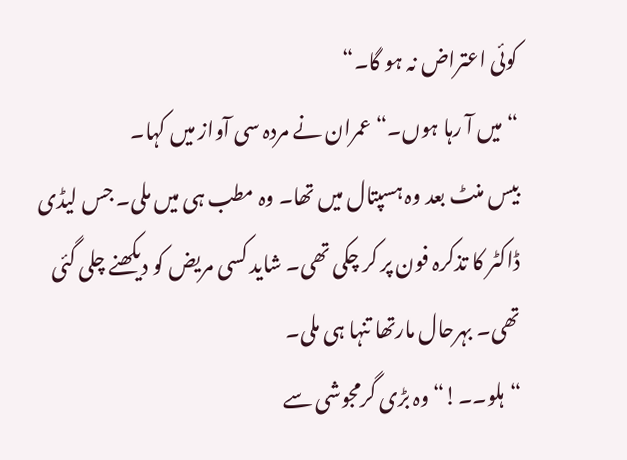کوئی اعتراض نہ ہو گا۔“
“میں آ رہا ہوں۔“ عمران نے مردہ سی آواز میں کہا۔
بیس منٹ بعد وہ ہسپتال میں تھا۔ وہ مطب ہی میں ملی۔ جس لیڈی ڈاکٹر کا تذکرہ فون پر کر چکی تھی۔ شاید کسی مریض کو دیکھنے چلی گئی تھی۔ بہرحال مارتھا تنہا ہی ملی۔
“ہلو۔۔!“ وہ بڑی گرمجوشی سے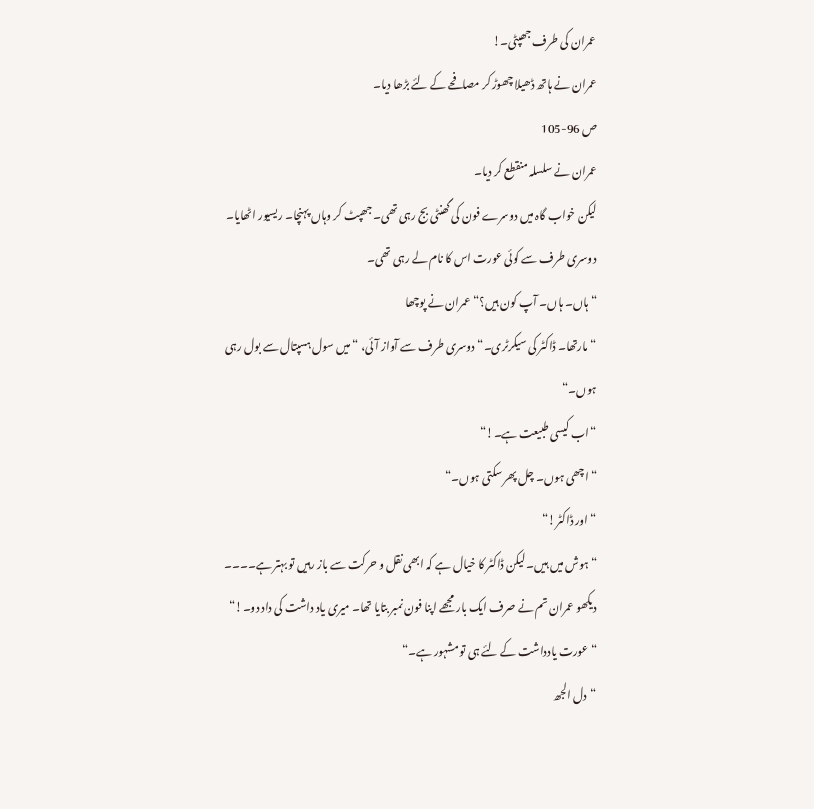عمران کی طرف جھپٹی۔!
عمران نے ہاتھ ڈھیلا چھوڑ کر مصافحے کے لئے بڑھا دیا۔
ص 96-105
عمران نے سلسلہ منقطع کر دیا۔
لیکن خواب گاہ میں دوسرے فون کی گھنٹی بج رہی تھی۔ جھپٹ کر وہاں پہنچا۔ ریسیور اٹھایا۔ دوسری طرف سے کوئی عورت اس کا نام لے رہی تھی۔
“ہاں۔ ہاں۔ آپ کون ہیں؟“ عمران نے پوچھا
“مارتھا۔ ڈاکٹر کی سیکرٹری۔“ دوسری طرف سے آواز آئی، “میں سول ہسپتال سے بول رہی ہوں۔“
“اب کیسی طبیعت ہے۔!“
“اچھی ہوں۔ چل پھر سکتی ہوں۔“
“اور ڈاکٹر!“
“ہوش میں ہیں۔ لیکن ڈاکٹر کا خیال ہے کہ ابھی نقل و حرکت سے باز رہیں تو بہتر ہے۔۔۔۔ دیکھو عمران تم نے صرف ایک بار مجھے اپنا فون نمبر بتایا تھا۔ میری یاد داشت کی داد دو۔!“
“عورت یادداشت کے لئے ہی تو مشہور ہے۔“
“دل الجھ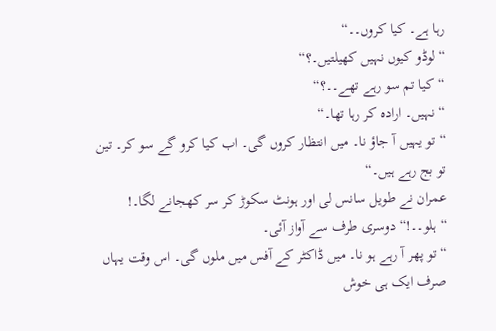رہا ہے۔ کیا کروں۔۔“
“لوڈو کیوں نہیں کھیلتیں۔؟“
“کیا تم سو رہے تھے۔۔؟“
“نہیں۔ ارادہ کر رہا تھا۔“
“تو یہیں آ جاؤ نا۔ میں انتظار کروں گی۔ اب کیا کرو گے سو کر۔ تین تو بج رہے ہیں۔“
عمران نے طویل سانس لی اور ہونٹ سکوڑ کر سر کھجانے لگا۔!
“ہلو۔۔!“ دوسری طرف سے آواز آئی۔
“تو پھر آ رہے ہو نا۔ میں ڈاکٹر کے آفس میں ملوں گی۔ اس وقت یہاں صرف ایک ہی خوش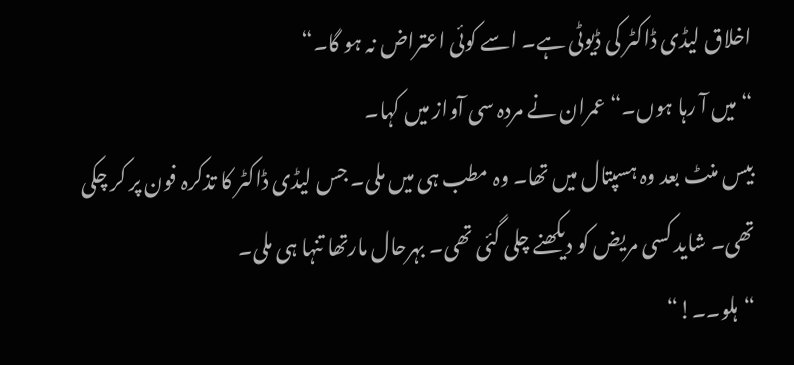اخلاق لیڈی ڈاکٹر کی ڈیوٹی ہے۔ اسے کوئی اعتراض نہ ہو گا۔“
“میں آ رہا ہوں۔“ عمران نے مردہ سی آواز میں کہا۔
بیس منٹ بعد وہ ہسپتال میں تھا۔ وہ مطب ہی میں ملی۔ جس لیڈی ڈاکٹر کا تذکرہ فون پر کر چکی تھی۔ شاید کسی مریض کو دیکھنے چلی گئی تھی۔ بہرحال مارتھا تنہا ہی ملی۔
“ہلو۔۔!“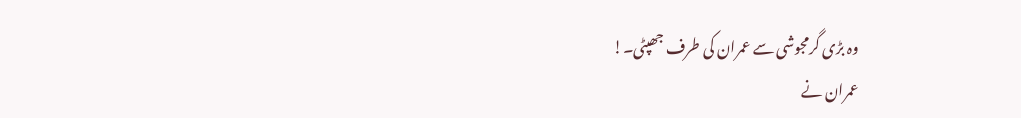وہ بڑی گرمجوشی سے عمران کی طرف جھپٹی۔!
عمران نے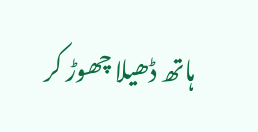ہاتھ ڈھیلا چھوڑ کر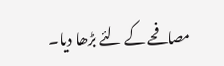مصافحے کے لئے بڑھا دیا۔